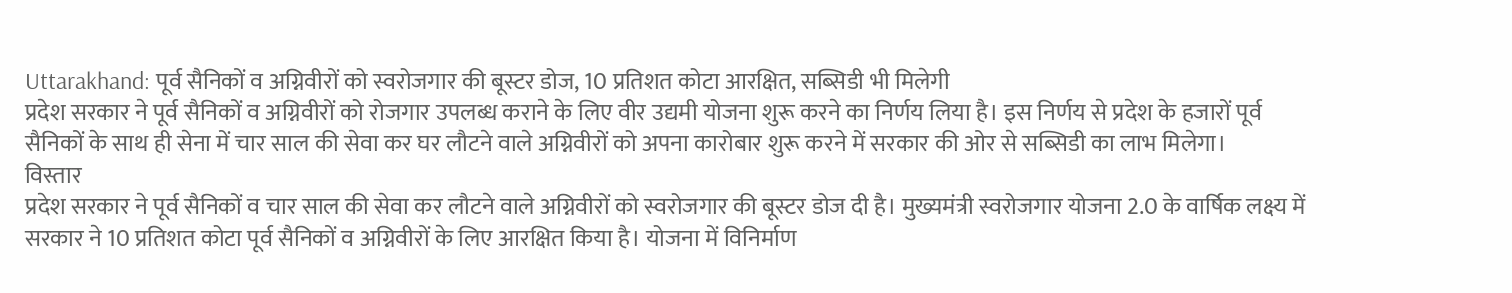Uttarakhand: पूर्व सैनिकों व अग्निवीरों को स्वरोजगार की बूस्टर डोज, 10 प्रतिशत कोटा आरक्षित, सब्सिडी भी मिलेगी
प्रदेश सरकार ने पूर्व सैनिकों व अग्निवीरों को रोजगार उपलब्ध कराने के लिए वीर उद्यमी योजना शुरू करने का निर्णय लिया है। इस निर्णय से प्रदेश के हजारों पूर्व सैनिकों के साथ ही सेना में चार साल की सेवा कर घर लौटने वाले अग्निवीरों को अपना कारोबार शुरू करने में सरकार की ओर से सब्सिडी का लाभ मिलेगा।
विस्तार
प्रदेश सरकार ने पूर्व सैनिकों व चार साल की सेवा कर लौटने वाले अग्निवीरों को स्वरोजगार की बूस्टर डोज दी है। मुख्यमंत्री स्वरोजगार योजना 2.0 के वार्षिक लक्ष्य में सरकार ने 10 प्रतिशत कोटा पूर्व सैनिकों व अग्निवीरों के लिए आरक्षित किया है। योजना में विनिर्माण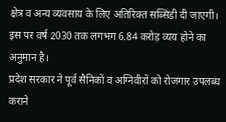क्षेत्र व अन्य व्यवसाय के लिए अतिरिक्त सब्सिडी दी जाएगी। इस पर वर्ष 2030 तक लगभग 6.84 करोड़ व्यय होने का अनुमान है।
प्रदेश सरकार ने पूर्व सैनिकों व अग्निवीरों को रोजगार उपलब्ध कराने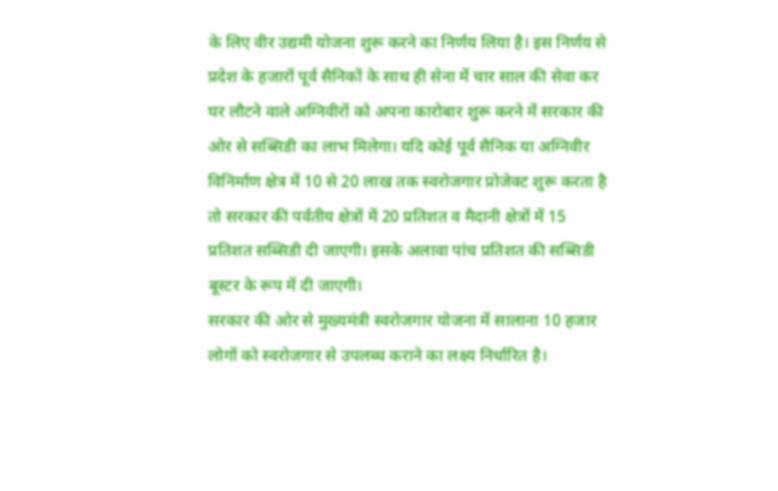के लिए वीर उद्यमी योजना शुरू करने का निर्णय लिया है। इस निर्णय से प्रदेश के हजारों पूर्व सैनिकों के साथ ही सेना में चार साल की सेवा कर घर लौटने वाले अग्निवीरों को अपना कारोबार शुरू करने में सरकार की ओर से सब्सिडी का लाभ मिलेगा। यदि कोई पूर्व सैनिक या अग्निवीर विनिर्माण क्षेत्र में 10 से 20 लाख तक स्वरोजगार प्रोजेक्ट शुरू करता है तो सरकार की पर्वतीय क्षेत्रों में 20 प्रतिशत व मैदानी क्षेत्रों में 15 प्रतिशत सब्सिडी दी जाएगी। इसके अलावा पांच प्रतिशत की सब्सिडी बूस्टर के रूप में दी जाएगी।
सरकार की ओर से मुख्यमंत्री स्वरोजगार योजना में सालाना 10 हजार लोगों को स्वरोजगार से उपलब्ध कराने का लक्ष्य निर्धारित है।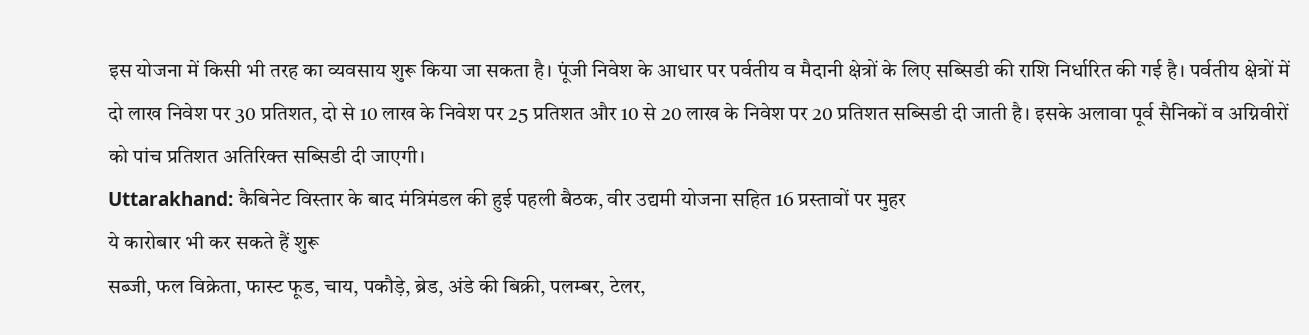इस योजना में किसी भी तरह का व्यवसाय शुरू किया जा सकता है। पूंजी निवेश के आधार पर पर्वतीय व मैदानी क्षेत्रों के लिए सब्सिडी की राशि निर्धारित की गई है। पर्वतीय क्षेत्रों में दो लाख निवेश पर 30 प्रतिशत, दो से 10 लाख के निवेश पर 25 प्रतिशत और 10 से 20 लाख के निवेश पर 20 प्रतिशत सब्सिडी दी जाती है। इसके अलावा पूर्व सैनिकों व अग्निवीरों को पांच प्रतिशत अतिरिक्त सब्सिडी दी जाएगी।
Uttarakhand: कैबिनेट विस्तार के बाद मंत्रिमंडल की हुई पहली बैठक, वीर उद्यमी योजना सहित 16 प्रस्तावों पर मुहर
ये कारोबार भी कर सकते हैं शुरू
सब्जी, फल विक्रेता, फास्ट फूड, चाय, पकौड़े, ब्रेड, अंडे की बिक्री, पलम्बर, टेलर,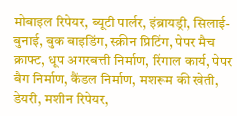मोबाइल रिपेयर, ब्यूटी पार्लर, इंब्रायड्री, सिलाई-बुनाई, बुक बाइडिंग, स्क्रीन प्रिटिंग, पेपर मैच क्राफ्ट, धूप अगरबत्ती निर्माण, रिंगाल कार्य, पेपर बैग निर्माण, कैंडल निर्माण, मशरूम की खेती, डेयरी, मशीन रिपेयर,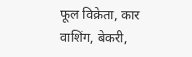फूल विक्रेता, कार वाशिंग, बेकरी,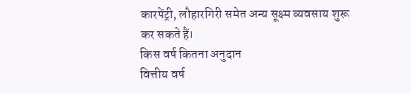कारपेंट्री, लौहारगिरी समेत अन्य सूक्ष्म व्यवसाय शुरू कर सकते हैं।
किस वर्ष कितना अनुदान
वित्तीय वर्ष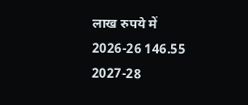लाख रुपये में
2026-26 146.55
2027-28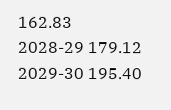162.83
2028-29 179.12
2029-30 195.40